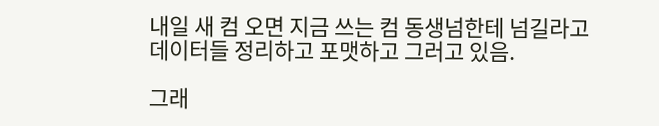내일 새 컴 오면 지금 쓰는 컴 동생넘한테 넘길라고 데이터들 정리하고 포맷하고 그러고 있음.

그래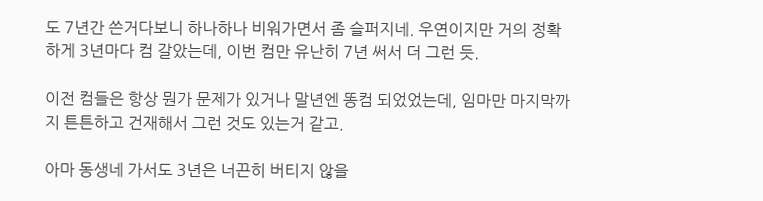도 7년간 쓴거다보니 하나하나 비워가면서 좀 슬퍼지네. 우연이지만 거의 정확하게 3년마다 컴 갈았는데, 이번 컴만 유난히 7년 써서 더 그런 듯.

이전 컴들은 항상 뭔가 문제가 있거나 말년엔 똥컴 되었었는데, 임마만 마지막까지 튼튼하고 건재해서 그런 것도 있는거 같고.

아마 동생네 가서도 3년은 너끈히 버티지 않을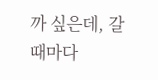까 싶은데, 갈 때마다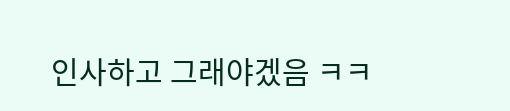인사하고 그래야겠음 ㅋㅋ